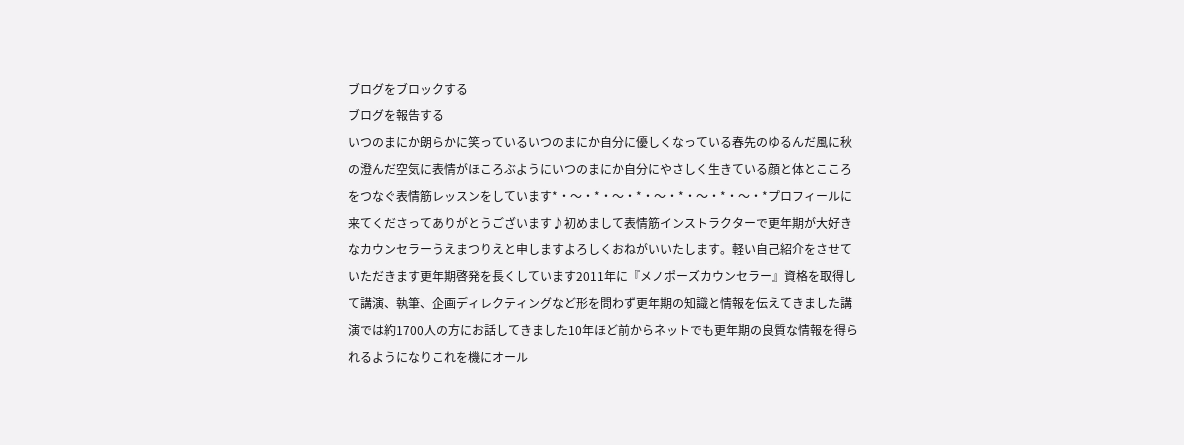ブログをブロックする
ブログを報告する
いつのまにか朗らかに笑っているいつのまにか自分に優しくなっている春先のゆるんだ風に秋の澄んだ空気に表情がほころぶようにいつのまにか自分にやさしく生きている顔と体とこころをつなぐ表情筋レッスンをしています*・〜・*・〜・*・〜・*・〜・*・〜・*プロフィールに来てくださってありがとうございます♪初めまして表情筋インストラクターで更年期が大好きなカウンセラーうえまつりえと申しますよろしくおねがいいたします。軽い自己紹介をさせていただきます更年期啓発を長くしています2011年に『メノポーズカウンセラー』資格を取得して講演、執筆、企画ディレクティングなど形を問わず更年期の知識と情報を伝えてきました講演では約1700人の方にお話してきました10年ほど前からネットでも更年期の良質な情報を得られるようになりこれを機にオール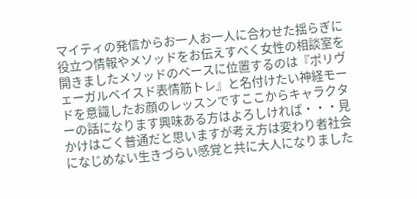マイティの発信からお一人お一人に合わせた揺らぎに役立つ情報やメソッドをお伝えすべく女性の相談室を開きましたメソッドのベースに位置するのは『ポリヴェーガルベイスド表情筋トレ』と名付けたい神経モードを意識したお顔のレッスンですここからキャラクターの話になります興味ある方はよろしければ・・・見かけはごく普通だと思いますが考え方は変わり者社会になじめない生きづらい感覚と共に大人になりました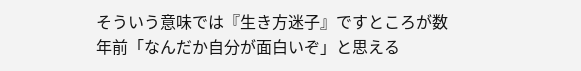そういう意味では『生き方迷子』ですところが数年前「なんだか自分が面白いぞ」と思える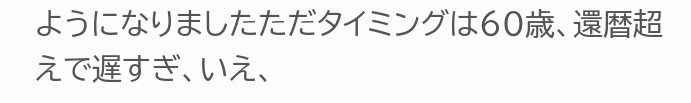ようになりましたただタイミングは60歳、還暦超えで遅すぎ、いえ、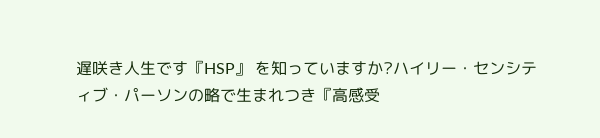遅咲き人生です『HSP』 を知っていますか?ハイリー・センシティブ・パーソンの略で生まれつき『高感受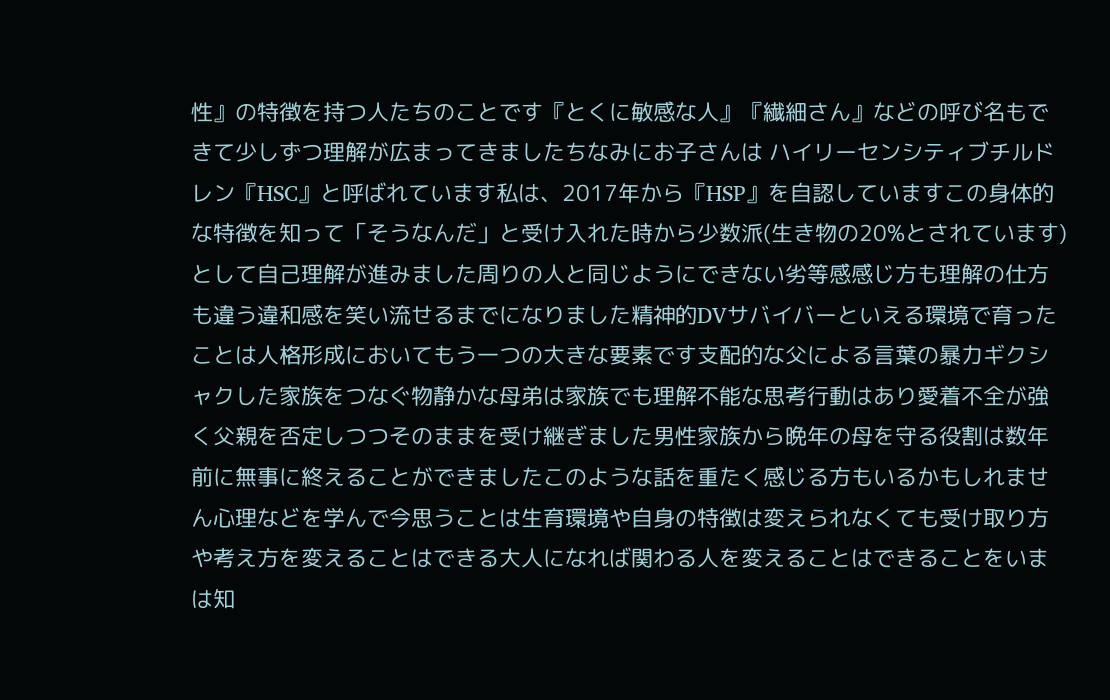性』の特徴を持つ人たちのことです『とくに敏感な人』『繊細さん』などの呼び名もできて少しずつ理解が広まってきましたちなみにお子さんは ハイリーセンシティブチルドレン『HSC』と呼ばれています私は、2017年から『HSP』を自認していますこの身体的な特徴を知って「そうなんだ」と受け入れた時から少数派(生き物の20%とされています)として自己理解が進みました周りの人と同じようにできない劣等感感じ方も理解の仕方も違う違和感を笑い流せるまでになりました精神的DVサバイバーといえる環境で育ったことは人格形成においてもう一つの大きな要素です支配的な父による言葉の暴力ギクシャクした家族をつなぐ物静かな母弟は家族でも理解不能な思考行動はあり愛着不全が強く父親を否定しつつそのままを受け継ぎました男性家族から晩年の母を守る役割は数年前に無事に終えることができましたこのような話を重たく感じる方もいるかもしれません心理などを学んで今思うことは生育環境や自身の特徴は変えられなくても受け取り方や考え方を変えることはできる大人になれば関わる人を変えることはできることをいまは知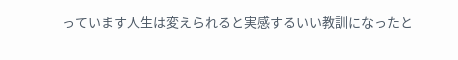っています人生は変えられると実感するいい教訓になったと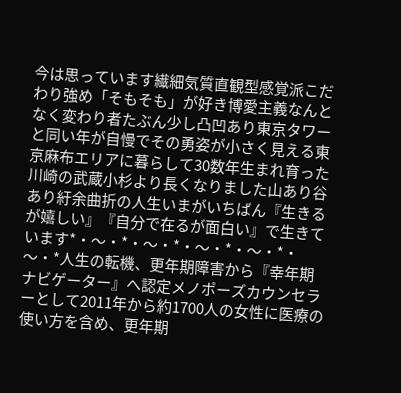今は思っています繊細気質直観型感覚派こだわり強め「そもそも」が好き博愛主義なんとなく変わり者たぶん少し凸凹あり東京タワーと同い年が自慢でその勇姿が小さく見える東京麻布エリアに暮らして30数年生まれ育った川崎の武蔵小杉より長くなりました山あり谷あり紆余曲折の人生いまがいちばん『生きるが嬉しい』『自分で在るが面白い』で生きています*・〜・*・〜・*・〜・*・〜・*・〜・*人生の転機、更年期障害から『幸年期ナビゲーター』へ認定メノポーズカウンセラーとして2011年から約1700人の女性に医療の使い方を含め、更年期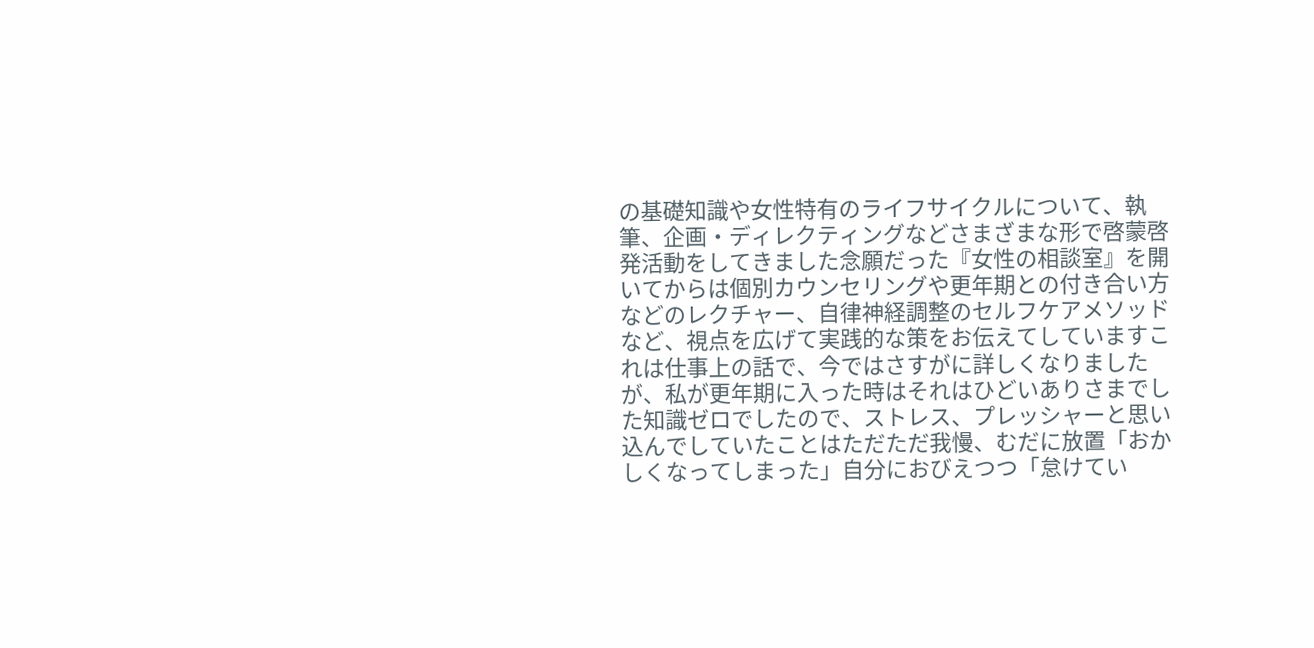の基礎知識や女性特有のライフサイクルについて、執筆、企画・ディレクティングなどさまざまな形で啓蒙啓発活動をしてきました念願だった『女性の相談室』を開いてからは個別カウンセリングや更年期との付き合い方などのレクチャー、自律神経調整のセルフケアメソッドなど、視点を広げて実践的な策をお伝えてしていますこれは仕事上の話で、今ではさすがに詳しくなりましたが、私が更年期に入った時はそれはひどいありさまでした知識ゼロでしたので、ストレス、プレッシャーと思い込んでしていたことはただただ我慢、むだに放置「おかしくなってしまった」自分におびえつつ「怠けてい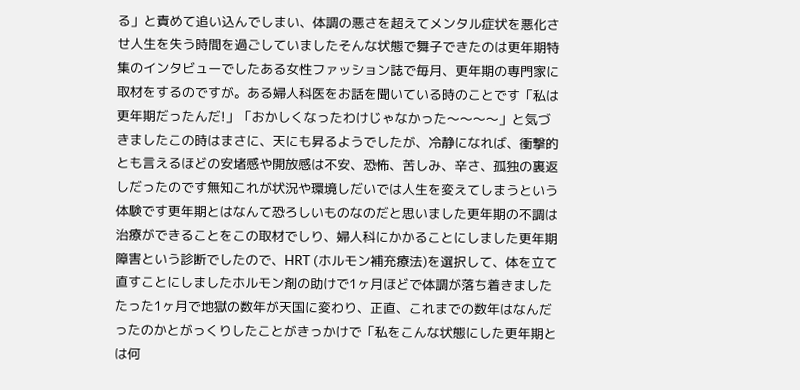る」と責めて追い込んでしまい、体調の悪さを超えてメンタル症状を悪化させ人生を失う時間を過ごしていましたそんな状態で舞子できたのは更年期特集のインタビューでしたある女性ファッション誌で毎月、更年期の専門家に取材をするのですが。ある婦人科医をお話を聞いている時のことです「私は更年期だったんだ!」「おかしくなったわけじゃなかった〜〜〜〜」と気づきましたこの時はまさに、天にも昇るようでしたが、冷静になれば、衝撃的とも言えるほどの安堵感や開放感は不安、恐怖、苦しみ、辛さ、孤独の裏返しだったのです無知これが状況や環境しだいでは人生を変えてしまうという体験です更年期とはなんて恐ろしいものなのだと思いました更年期の不調は治療ができることをこの取材でしり、婦人科にかかることにしました更年期障害という診断でしたので、HRT (ホルモン補充療法)を選択して、体を立て直すことにしましたホルモン剤の助けで1ヶ月ほどで体調が落ち着きましたたった1ヶ月で地獄の数年が天国に変わり、正直、これまでの数年はなんだったのかとがっくりしたことがきっかけで「私をこんな状態にした更年期とは何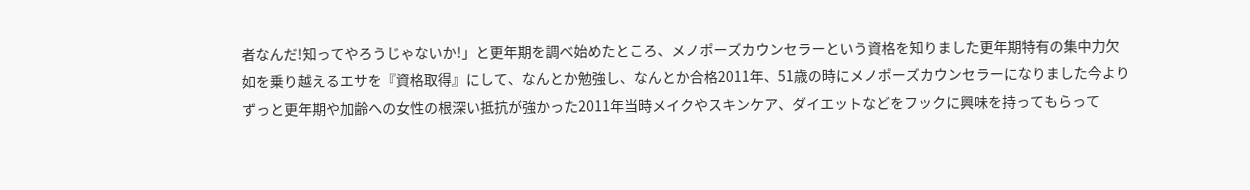者なんだ!知ってやろうじゃないか!」と更年期を調べ始めたところ、メノポーズカウンセラーという資格を知りました更年期特有の集中力欠如を乗り越えるエサを『資格取得』にして、なんとか勉強し、なんとか合格2011年、51歳の時にメノポーズカウンセラーになりました今よりずっと更年期や加齢への女性の根深い抵抗が強かった2011年当時メイクやスキンケア、ダイエットなどをフックに興味を持ってもらって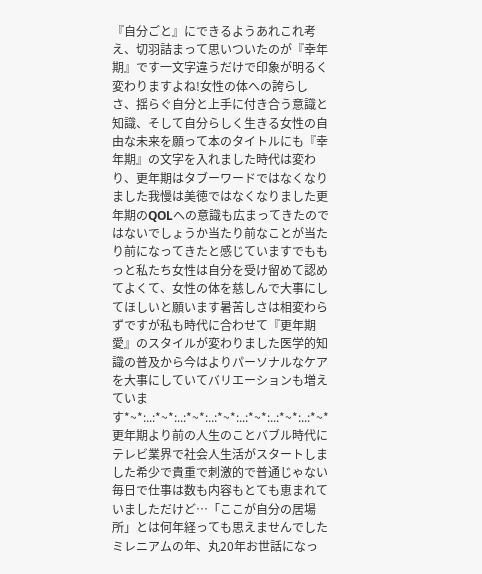『自分ごと』にできるようあれこれ考え、切羽詰まって思いついたのが『幸年期』です一文字違うだけで印象が明るく変わりますよね!女性の体への誇らしさ、揺らぐ自分と上手に付き合う意識と知識、そして自分らしく生きる女性の自由な未来を願って本のタイトルにも『幸年期』の文字を入れました時代は変わり、更年期はタブーワードではなくなりました我慢は美徳ではなくなりました更年期のQOLへの意識も広まってきたのではないでしょうか当たり前なことが当たり前になってきたと感じていますでももっと私たち女性は自分を受け留めて認めてよくて、女性の体を慈しんで大事にしてほしいと願います暑苦しさは相変わらずですが私も時代に合わせて『更年期愛』のスタイルが変わりました医学的知識の普及から今はよりパーソナルなケアを大事にしていてバリエーションも増えています*~*:..:*~*:..:*~*:..:*~*:..:*~*:..:*~*:..:*~*更年期より前の人生のことバブル時代にテレビ業界で社会人生活がスタートしました希少で貴重で刺激的で普通じゃない毎日で仕事は数も内容もとても恵まれていましただけど…「ここが自分の居場所」とは何年経っても思えませんでしたミレニアムの年、丸20年お世話になっ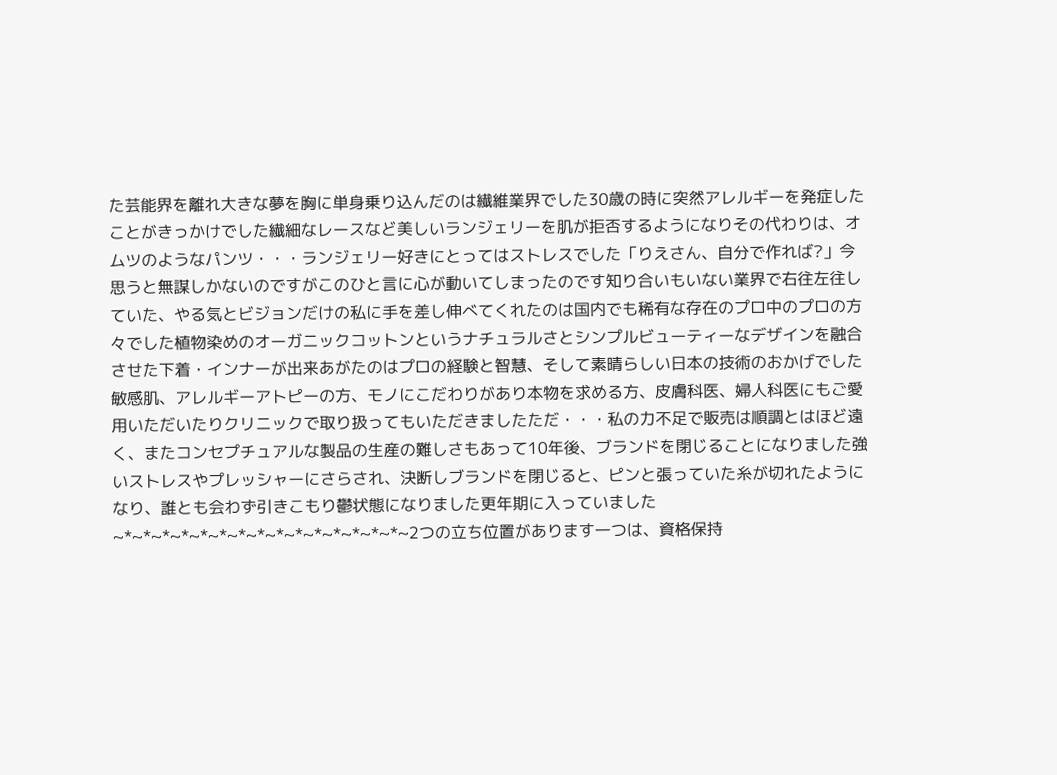た芸能界を離れ大きな夢を胸に単身乗り込んだのは繊維業界でした30歳の時に突然アレルギーを発症したことがきっかけでした繊細なレースなど美しいランジェリーを肌が拒否するようになりその代わりは、オムツのようなパンツ・・・ランジェリー好きにとってはストレスでした「りえさん、自分で作れば?」今思うと無謀しかないのですがこのひと言に心が動いてしまったのです知り合いもいない業界で右往左往していた、やる気とビジョンだけの私に手を差し伸べてくれたのは国内でも稀有な存在のプロ中のプロの方々でした植物染めのオーガニックコットンというナチュラルさとシンプルビューティーなデザインを融合させた下着・インナーが出来あがたのはプロの経験と智慧、そして素晴らしい日本の技術のおかげでした敏感肌、アレルギーアトピーの方、モノにこだわりがあり本物を求める方、皮膚科医、婦人科医にもご愛用いただいたりクリニックで取り扱ってもいただきましたただ・・・私の力不足で販売は順調とはほど遠く、またコンセプチュアルな製品の生産の難しさもあって10年後、ブランドを閉じることになりました強いストレスやプレッシャーにさらされ、決断しブランドを閉じると、ピンと張っていた糸が切れたようになり、誰とも会わず引きこもり鬱状態になりました更年期に入っていました~*~*~*~*~*~*~*~*~*~*~*~*~*~*~*~2つの立ち位置があります一つは、資格保持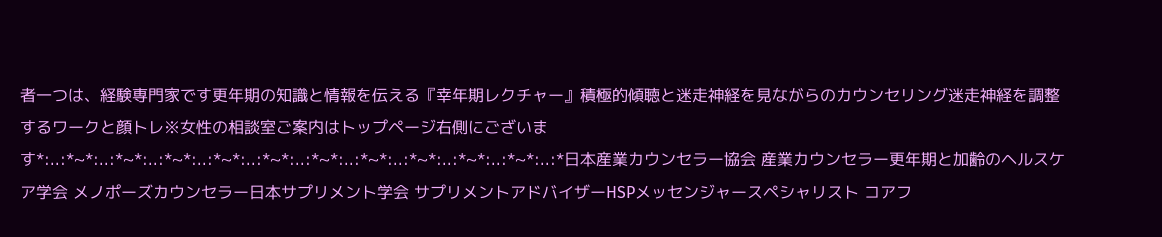者一つは、経験専門家です更年期の知識と情報を伝える『幸年期レクチャー』積極的傾聴と迷走神経を見ながらのカウンセリング迷走神経を調整するワークと顔トレ※女性の相談室ご案内はトップページ右側にございます*:..:*~*:..:*~*:..:*~*:..:*~*:..:*~*:..:*~*:..:*~*:..:*~*:..:*~*:..:*~*:..:*日本産業カウンセラー協会 産業カウンセラー更年期と加齢のヘルスケア学会 メノポーズカウンセラー日本サプリメント学会 サプリメントアドバイザーHSPメッセンジャースペシャリスト コアフ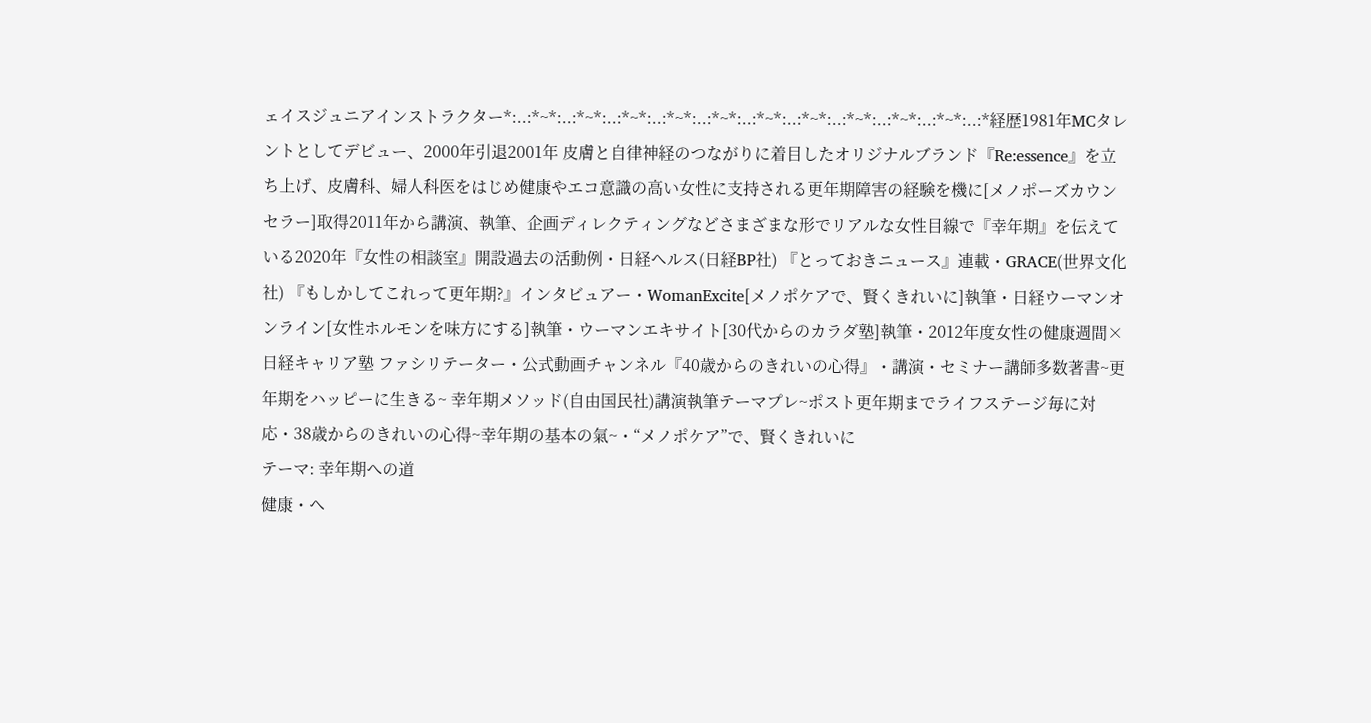ェイスジュニアインストラクター*:..:*~*:..:*~*:..:*~*:..:*~*:..:*~*:..:*~*:..:*~*:..:*~*:..:*~*:..:*~*:..:*経歴1981年MCタレントとしてデビュー、2000年引退2001年 皮膚と自律神経のつながりに着目したオリジナルブランド『Re:essence』を立ち上げ、皮膚科、婦人科医をはじめ健康やエコ意識の高い女性に支持される更年期障害の経験を機に[メノポーズカウンセラー]取得2011年から講演、執筆、企画ディレクティングなどさまざまな形でリアルな女性目線で『幸年期』を伝えている2020年『女性の相談室』開設過去の活動例・日経ヘルス(日経BP社) 『とっておきニュース』連載・GRACE(世界文化社) 『もしかしてこれって更年期?』インタビュアー・WomanExcite[メノポケアで、賢くきれいに]執筆・日経ウーマンオンライン[女性ホルモンを味方にする]執筆・ウーマンエキサイト[30代からのカラダ塾]執筆・2012年度女性の健康週間×日経キャリア塾 ファシリテーター・公式動画チャンネル『40歳からのきれいの心得』・講演・セミナー講師多数著書~更年期をハッピーに生きる~ 幸年期メソッド(自由国民社)講演執筆テーマプレ~ポスト更年期までライフステージ毎に対応・38歳からのきれいの心得~幸年期の基本の氣~・“メノポケア”で、賢くきれいに
テーマ: 幸年期への道
健康・ヘ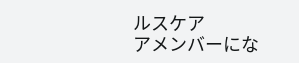ルスケア
アメンバーにな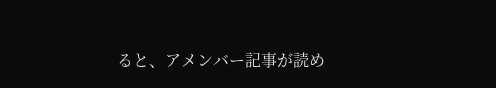ると、アメンバー記事が読め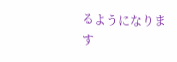るようになります